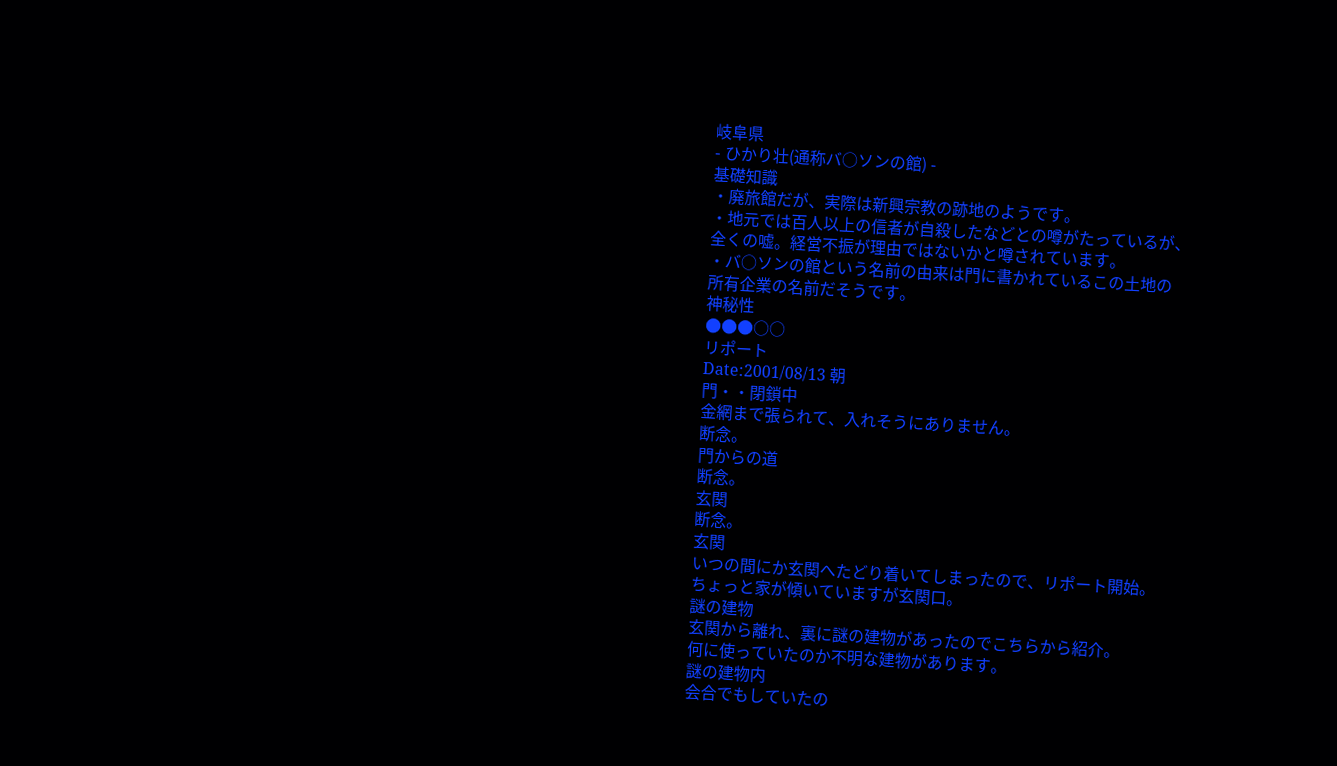岐阜県
- ひかり壮(通称バ○ソンの館) -
基礎知識
・廃旅館だが、実際は新興宗教の跡地のようです。
・地元では百人以上の信者が自殺したなどとの噂がたっているが、
全くの嘘。経営不振が理由ではないかと噂されています。
・バ○ソンの館という名前の由来は門に書かれているこの土地の
所有企業の名前だそうです。
神秘性
●●●○○
リポート
Date:2001/08/13 朝
門・・閉鎖中
金網まで張られて、入れそうにありません。
断念。
門からの道
断念。
玄関
断念。
玄関
いつの間にか玄関へたどり着いてしまったので、リポート開始。
ちょっと家が傾いていますが玄関口。
謎の建物
玄関から離れ、裏に謎の建物があったのでこちらから紹介。
何に使っていたのか不明な建物があります。
謎の建物内
会合でもしていたの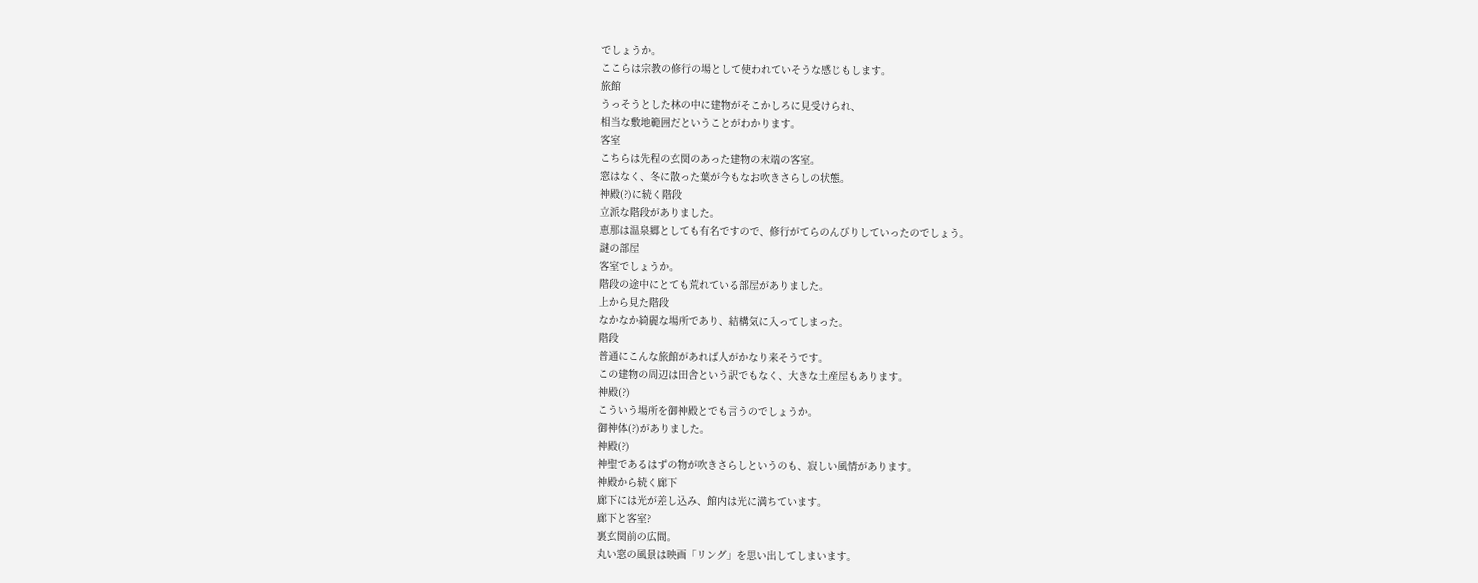でしょうか。
ここらは宗教の修行の場として使われていそうな感じもします。
旅館
うっそうとした林の中に建物がそこかしろに見受けられ、
相当な敷地範囲だということがわかります。
客室
こちらは先程の玄関のあった建物の末端の客室。
窓はなく、冬に散った葉が今もなお吹きさらしの状態。
神殿(?)に続く階段
立派な階段がありました。
恵那は温泉郷としても有名ですので、修行がてらのんびりしていったのでしょう。
謎の部屋
客室でしょうか。
階段の途中にとても荒れている部屋がありました。
上から見た階段
なかなか綺麗な場所であり、結構気に入ってしまった。
階段
普通にこんな旅館があれば人がかなり来そうです。
この建物の周辺は田舎という訳でもなく、大きな土産屋もあります。
神殿(?)
こういう場所を御神殿とでも言うのでしょうか。
御神体(?)がありました。
神殿(?)
神聖であるはずの物が吹きさらしというのも、寂しい風情があります。
神殿から続く廊下
廊下には光が差し込み、館内は光に満ちています。
廊下と客室?
裏玄関前の広間。
丸い窓の風景は映画「リング」を思い出してしまいます。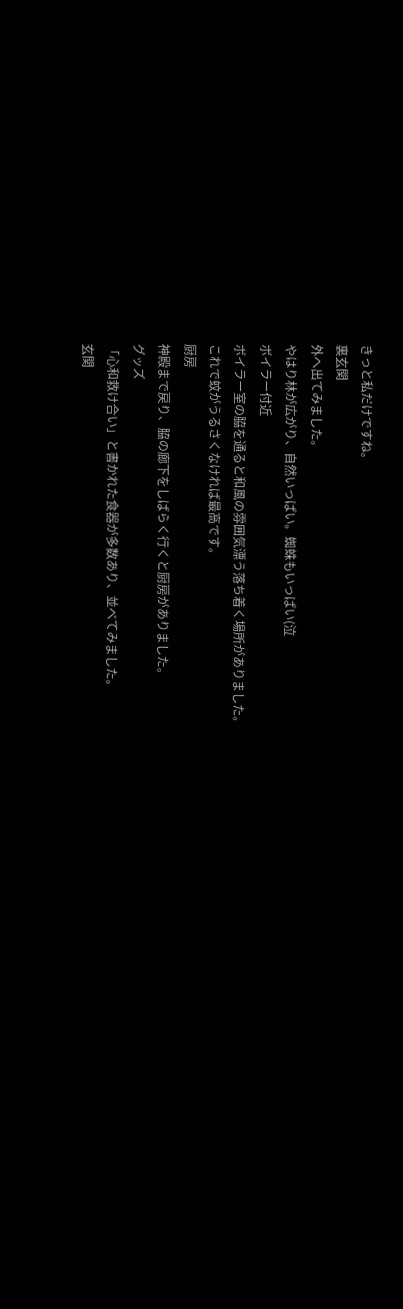きっと私だけですね。
裏玄関
外へ出てみました。
やはり林が広がり、自然いっぱい。蜘蛛もいっぱい(泣
ボイラー付近
ボイラー室の脇を通ると和風の雰囲気漂う落ち着く場所がありました。
これで蚊がうるさくなければ最高です。
厨房
神殿まで戻り、脇の廊下をしばらく行くと厨房がありました。
グッズ
「心和救け合い」と書かれた食器が多数あり、並べてみました。
玄関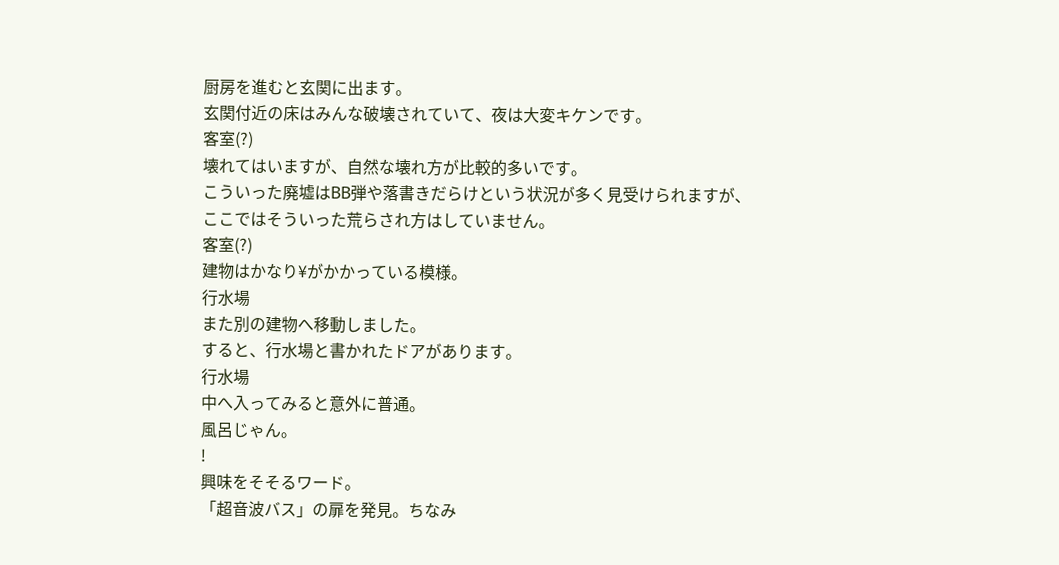厨房を進むと玄関に出ます。
玄関付近の床はみんな破壊されていて、夜は大変キケンです。
客室(?)
壊れてはいますが、自然な壊れ方が比較的多いです。
こういった廃墟はBB弾や落書きだらけという状況が多く見受けられますが、
ここではそういった荒らされ方はしていません。
客室(?)
建物はかなり¥がかかっている模様。
行水場
また別の建物へ移動しました。
すると、行水場と書かれたドアがあります。
行水場
中へ入ってみると意外に普通。
風呂じゃん。
!
興味をそそるワード。
「超音波バス」の扉を発見。ちなみ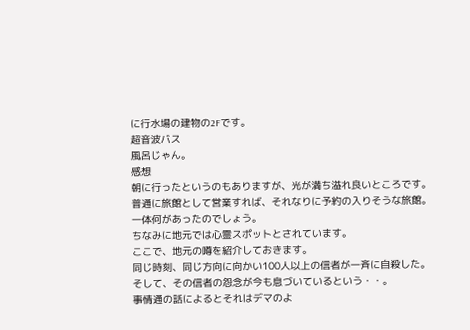に行水場の建物の2Fです。
超音波バス
風呂じゃん。
感想
朝に行ったというのもありますが、光が満ち溢れ良いところです。
普通に旅館として営業すれば、それなりに予約の入りそうな旅館。
一体何があったのでしょう。
ちなみに地元では心霊スポットとされています。
ここで、地元の噂を紹介しておきます。
同じ時刻、同じ方向に向かい100人以上の信者が一斉に自殺した。
そして、その信者の怨念が今も息づいているという・・。
事情通の話によるとそれはデマのよ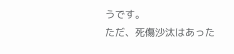うです。
ただ、死傷沙汰はあった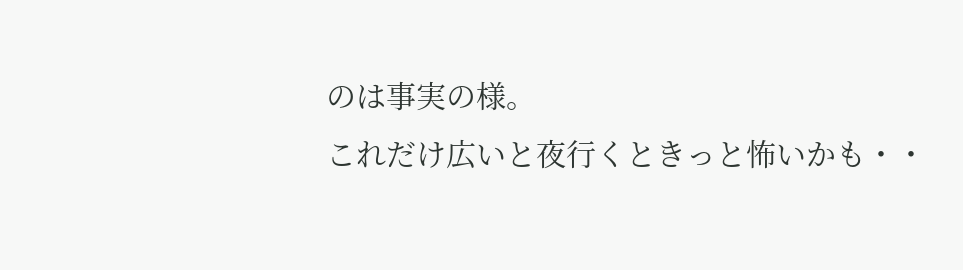のは事実の様。
これだけ広いと夜行くときっと怖いかも・・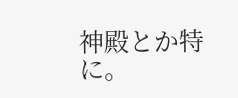神殿とか特に。